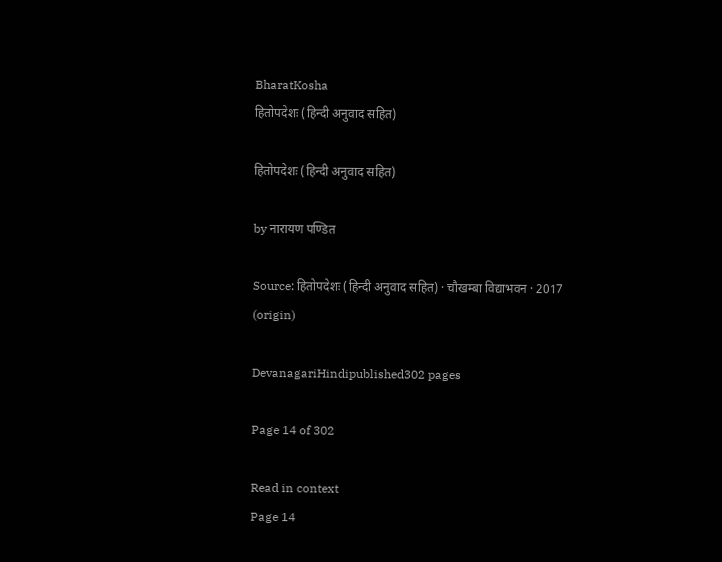BharatKosha
हितोपदेशः (हिन्दी अनुवाद सहित)

हितोपदेशः (हिन्दी अनुवाद सहित)

by नारायण पण्डित

Source: हितोपदेशः (हिन्दी अनुवाद सहित) · चौखम्बा विद्याभवन · 2017 (origin)

DevanagariHindipublished302 pages

Page 14 of 302

Read in context
Page 14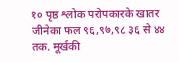१० पृष्ठ श्लोक परोपकारके खातर जीनेका फल ९६,९७,९८ ३६ से ४४ तक. मूर्खकी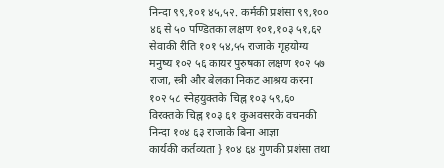निन्दा ९९,१०१ ४५,५२. कर्मकी प्रशंसा ९९,१०० ४६ से ५० पण्डितका लक्षण १०१,१०३ ५१,६२ सेवाकी रीति १०१ ५४,५५ राजाके गृहयोग्य मनुष्य १०२ ५६ कायर पुरुषका लक्षण १०२ ५७ राजा, स्त्री और बेलका निकट आश्रय करना १०२ ५८ स्नेहयुक्तके चिह्न १०३ ५९,६० विरक्तके चिह्न १०३ ६१ कुअवसरके वचनकी निन्दा १०४ ६३ राजाके बिना आज्ञा
कार्यकी कर्तव्यता } १०४ ६४ गुणकी प्रशंसा तथा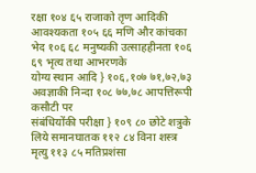रक्षा १०४ ६५ राजाको तृण आदिकी आवश्यकता १०५ ६६ मणि और कांचका भेद १०६ ६८ मनुष्यकी उत्साहहीनता १०६ ६९ भृत्य तथा आभरणके
योग्य स्थान आदि } १०६,१०७ ७१,७२,७३ अवज्ञाकी निन्दा १०८ ७७,७८ आपत्तिरूपी कसौटी पर
संबंधियोंकी परीक्षा } १०९ ८० छोटे शत्रुके लिये समानघातक ११२ ८४ विना शस्त्र मृत्यु ११३ ८५ मतिप्रशंसा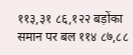११३,३१ ८६,१२२ बड़ोंका समान पर बल ११४ ८७,८८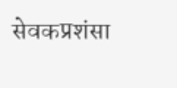सेवकप्रशंसा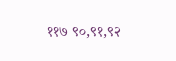११७ ९०,९१,९२